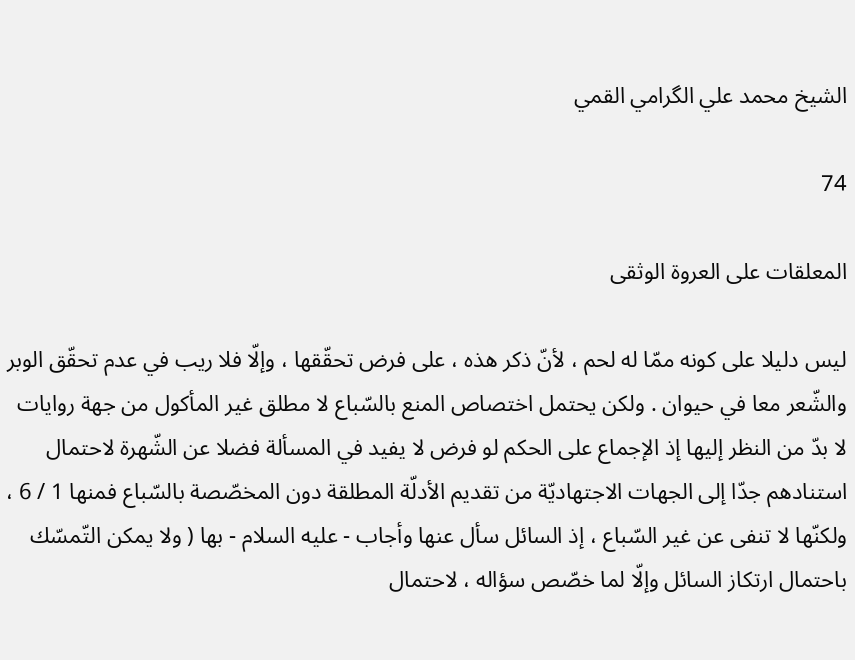الشيخ محمد علي الگرامي القمي

74

المعلقات على العروة الوثقى

ليس دليلا على كونه ممّا له لحم ، لأنّ ذكر هذه ، على فرض تحقّقها ، وإلّا فلا ريب في عدم تحقّق الوبر والشّعر معا في حيوان . ولكن يحتمل اختصاص المنع بالسّباع لا مطلق غير المأكول من جهة روايات لا بدّ من النظر إليها إذ الإجماع على الحكم لو فرض لا يفيد في المسألة فضلا عن الشّهرة لاحتمال استنادهم جدّا إلى الجهات الاجتهاديّة من تقديم الأدلّة المطلقة دون المخصّصة بالسّباع فمنها 1 / 6 ، ولكنّها لا تنفى عن غير السّباع ، إذ السائل سأل عنها وأجاب - عليه السلام - بها ( ولا يمكن التّمسّك باحتمال ارتكاز السائل وإلّا لما خصّص سؤاله ، لاحتمال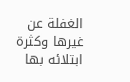الغفلة عن غيرها وكثرة ابتلائه بها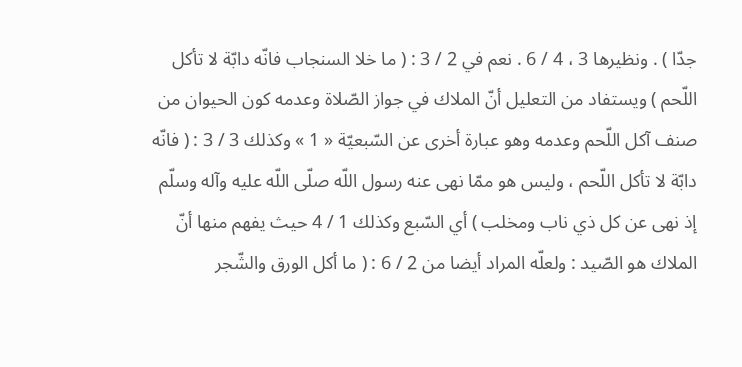جدّا ) . ونظيرها 3 ، 4 / 6 . نعم في 2 / 3 : ( ما خلا السنجاب فانّه دابّة لا تأكل اللّحم ) ويستفاد من التعليل أنّ الملاك في جواز الصّلاة وعدمه كون الحيوان من صنف آكل اللّحم وعدمه وهو عبارة أخرى عن السّبعيّة « 1 » وكذلك 3 / 3 : ( فانّه دابّة لا تأكل اللّحم ، وليس هو ممّا نهى عنه رسول اللّه صلّى اللّه عليه وآله وسلّم إذ نهى عن كل ذي ناب ومخلب ) أي السّبع وكذلك 1 / 4 حيث يفهم منها أنّ الملاك هو الصّيد : ولعلّه المراد أيضا من 2 / 6 : ( ما أكل الورق والشّجر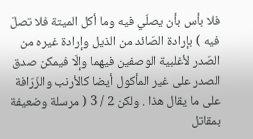فلا بأس بأن يصلّي فيه وما أكل الميتة فلا تصلّ فيه ) بإرادة الصّائد من الذيل وإرادة غيره من الصّدر لأغلبية الوصفين فيهما وإلّا فيمكن صدق الصدر على غير المأكول أيضا كالأرنب والزّرّافة على ما يقال هذا . ولكن 2 / 3 ( مرسلة وضعيفة بمقاتل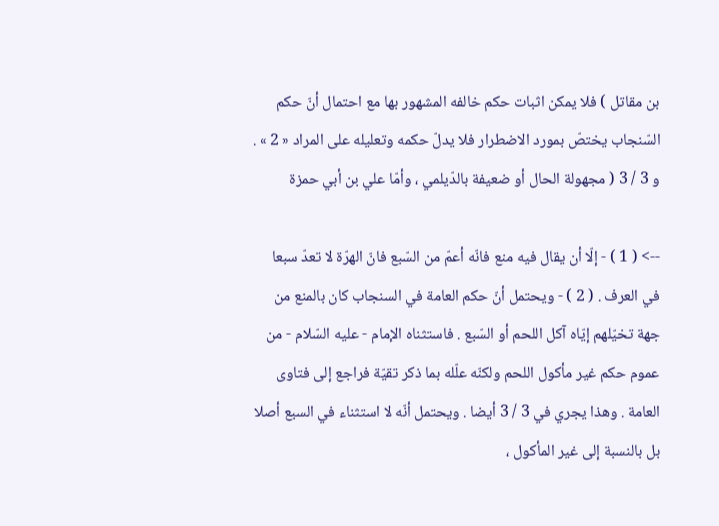بن مقاتل ) فلا يمكن اثبات حكم خالفه المشهور بها مع احتمال أنّ حكم السّنجاب يختصّ بمورد الاضطرار فلا يدلّ حكمه وتعليله على المراد « 2 » . و 3 / 3 ( مجهولة الحال أو ضعيفة بالدّيلمي ، وأمّا علي بن أبي حمزة

--> ( 1 ) - إلّا أن يقال فيه منع فانّه أعمّ من السّبع فانّ الهرّة لا تعدّ سبعا في العرف . ( 2 ) - ويحتمل أنّ حكم العامة في السنجاب كان بالمنع من جهة تخيّلهم إيّاه آكل اللحم أو السّبع . فاستثناه الإمام - عليه السّلام - من عموم حكم غير مأكول اللحم ولكنّه علّله بما ذكر تقيّة فراجع إلى فتاوى العامة . وهذا يجري في 3 / 3 أيضا . ويحتمل أنّه لا استثناء في السبع أصلا بل بالنسبة إلى غير المأكول ،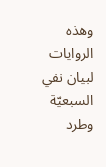وهذه الروايات لبيان نفي السبعيّة وطرد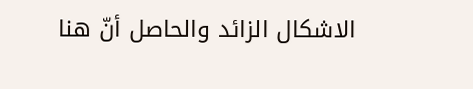الاشكال الزائد والحاصل أنّ هنا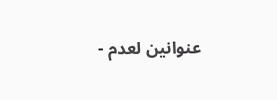عنوانين لعدم -